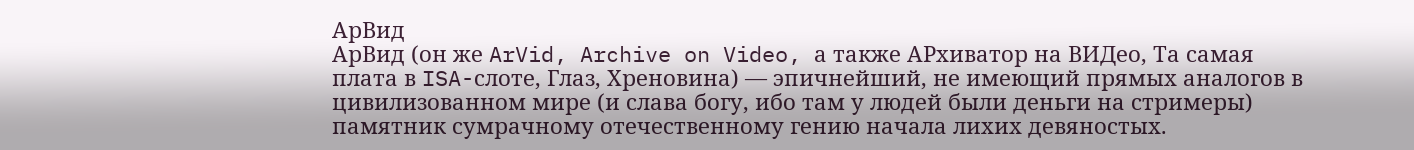АрВид
АрВид (он же ArVid, Archive on Video, а также АРхиватор на ВИДео, Та самая плата в ISA-слоте, Глаз, Хреновина) — эпичнейший, не имеющий прямых аналогов в цивилизованном мире (и слава богу, ибо там у людей были деньги на стримеры) памятник сумрачному отечественному гению начала лихих девяностых.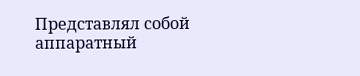Представлял собой аппаратный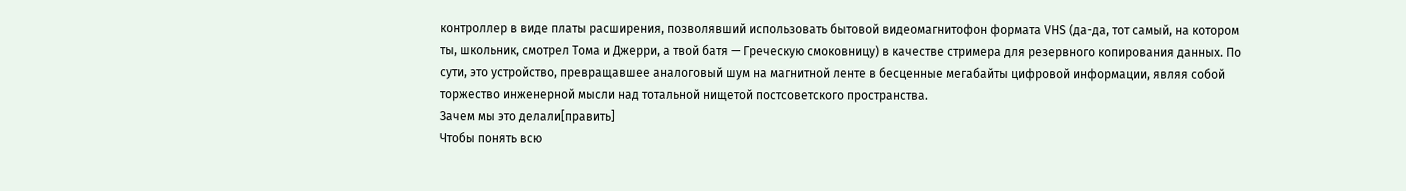контроллер в виде платы расширения, позволявший использовать бытовой видеомагнитофон формата VHS (да-да, тот самый, на котором ты, школьник, смотрел Тома и Джерри, а твой батя — Греческую смоковницу) в качестве стримера для резервного копирования данных. По сути, это устройство, превращавшее аналоговый шум на магнитной ленте в бесценные мегабайты цифровой информации, являя собой торжество инженерной мысли над тотальной нищетой постсоветского пространства.
Зачем мы это делали[править]
Чтобы понять всю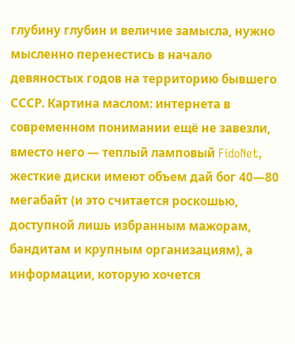глубину глубин и величие замысла, нужно мысленно перенестись в начало девяностых годов на территорию бывшего СССР. Картина маслом: интернета в современном понимании ещё не завезли, вместо него — теплый ламповый FidoNet, жесткие диски имеют объем дай бог 40—80 мегабайт (и это считается роскошью, доступной лишь избранным мажорам, бандитам и крупным организациям), а информации, которую хочется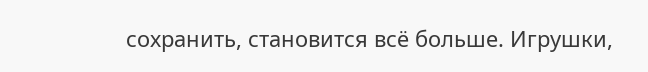сохранить, становится всё больше. Игрушки,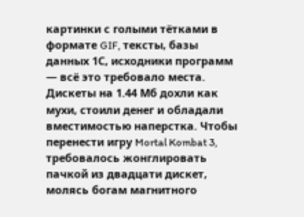картинки с голыми тётками в формате GIF, тексты, базы данных 1С, исходники программ — всё это требовало места. Дискеты на 1.44 Мб дохли как мухи, стоили денег и обладали вместимостью наперстка. Чтобы перенести игру Mortal Kombat 3, требовалось жонглировать пачкой из двадцати дискет, молясь богам магнитного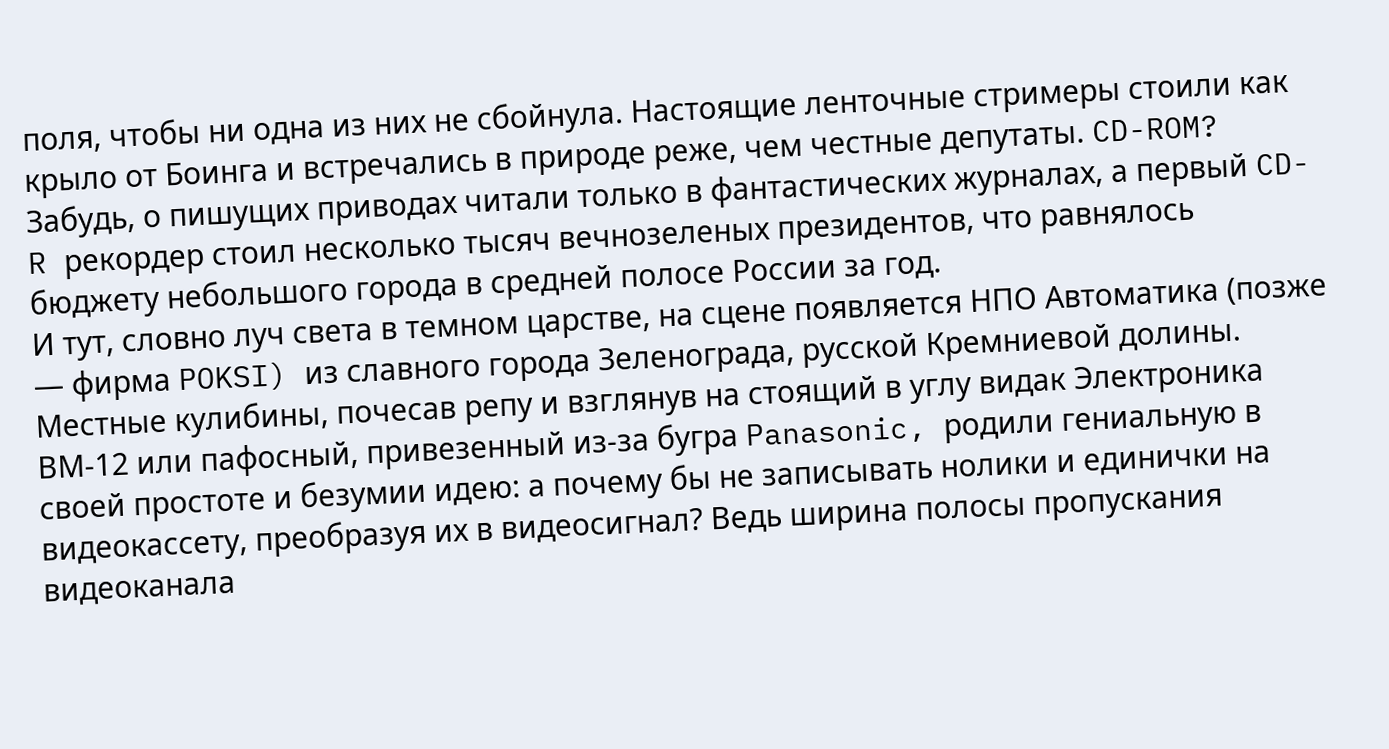поля, чтобы ни одна из них не сбойнула. Настоящие ленточные стримеры стоили как крыло от Боинга и встречались в природе реже, чем честные депутаты. CD-ROM? Забудь, о пишущих приводах читали только в фантастических журналах, а первый CD-R рекордер стоил несколько тысяч вечнозеленых президентов, что равнялось бюджету небольшого города в средней полосе России за год.
И тут, словно луч света в темном царстве, на сцене появляется НПО Автоматика (позже — фирма POKSI) из славного города Зеленограда, русской Кремниевой долины. Местные кулибины, почесав репу и взглянув на стоящий в углу видак Электроника ВМ-12 или пафосный, привезенный из-за бугра Panasonic, родили гениальную в своей простоте и безумии идею: а почему бы не записывать нолики и единички на видеокассету, преобразуя их в видеосигнал? Ведь ширина полосы пропускания видеоканала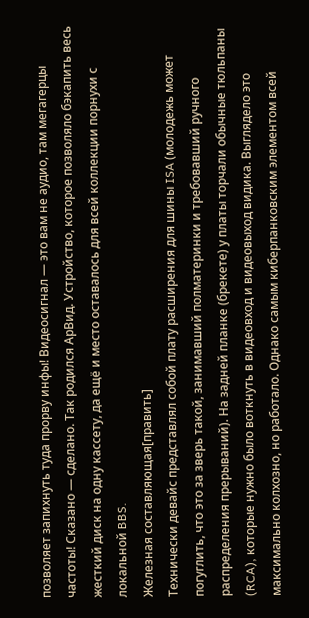позволяет запихнуть туда прорву инфы! Видеосигнал — это вам не аудио, там мегагерцы частоты! Сказано — сделано. Так родился АрВид. Устройство, которое позволяло бэкапить весь жесткий диск на одну кассету, да ещё и место оставалось для всей коллекции порнухи с локальной BBS.
Железная составляющая[править]
Технически девайс представлял собой плату расширения для шины ISA (молодежь может погуглить, что это за зверь такой, занимавший полматеринки и требовавший ручного распределения прерываний). На задней планке (брекете) у платы торчали обычные тюльпаны (RCA), которые нужно было воткнуть в видеовход и видеовыход видика. Выглядело это максимально колхозно, но работало. Однако самым киберпанковским элементом всей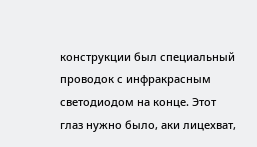конструкции был специальный проводок с инфракрасным светодиодом на конце. Этот глаз нужно было, аки лицехват,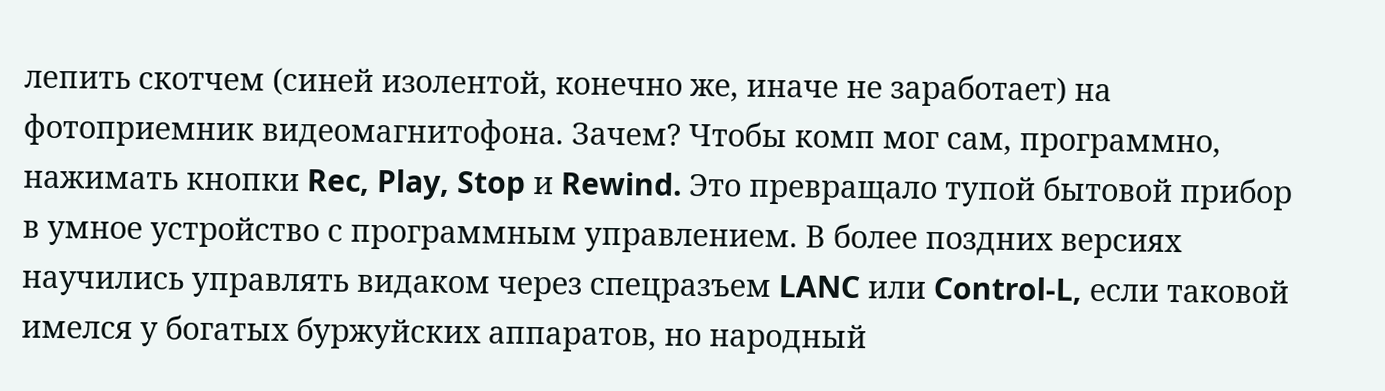лепить скотчем (синей изолентой, конечно же, иначе не заработает) на фотоприемник видеомагнитофона. Зачем? Чтобы комп мог сам, программно, нажимать кнопки Rec, Play, Stop и Rewind. Это превращало тупой бытовой прибор в умное устройство с программным управлением. В более поздних версиях научились управлять видаком через спецразъем LANC или Control-L, если таковой имелся у богатых буржуйских аппаратов, но народный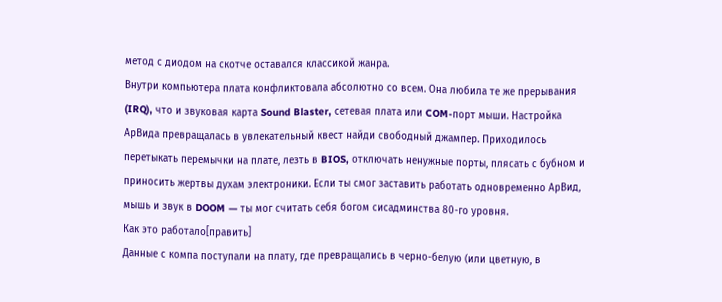метод с диодом на скотче оставался классикой жанра.
Внутри компьютера плата конфликтовала абсолютно со всем. Она любила те же прерывания (IRQ), что и звуковая карта Sound Blaster, сетевая плата или COM-порт мыши. Настройка АрВида превращалась в увлекательный квест найди свободный джампер. Приходилось перетыкать перемычки на плате, лезть в BIOS, отключать ненужные порты, плясать с бубном и приносить жертвы духам электроники. Если ты смог заставить работать одновременно АрВид, мышь и звук в DOOM — ты мог считать себя богом сисадминства 80-го уровня.
Как это работало[править]
Данные с компа поступали на плату, где превращались в черно-белую (или цветную, в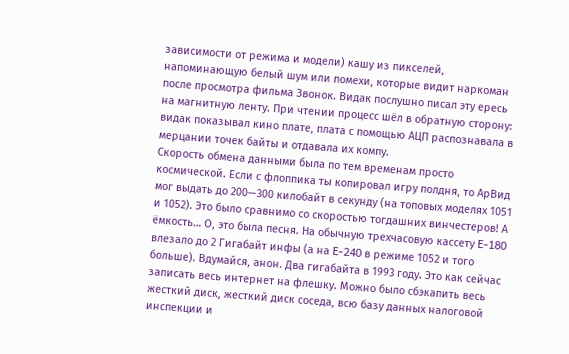зависимости от режима и модели) кашу из пикселей, напоминающую белый шум или помехи, которые видит наркоман после просмотра фильма Звонок. Видак послушно писал эту ересь на магнитную ленту. При чтении процесс шёл в обратную сторону: видак показывал кино плате, плата с помощью АЦП распознавала в мерцании точек байты и отдавала их компу.
Скорость обмена данными была по тем временам просто космической. Если с флоппика ты копировал игру полдня, то АрВид мог выдать до 200—300 килобайт в секунду (на топовых моделях 1051 и 1052). Это было сравнимо со скоростью тогдашних винчестеров! А ёмкость… О, это была песня. На обычную трехчасовую кассету E-180 влезало до 2 Гигабайт инфы (а на E-240 в режиме 1052 и того больше). Вдумайся, анон. Два гигабайта в 1993 году. Это как сейчас записать весь интернет на флешку. Можно было сбэкапить весь жесткий диск, жесткий диск соседа, всю базу данных налоговой инспекции и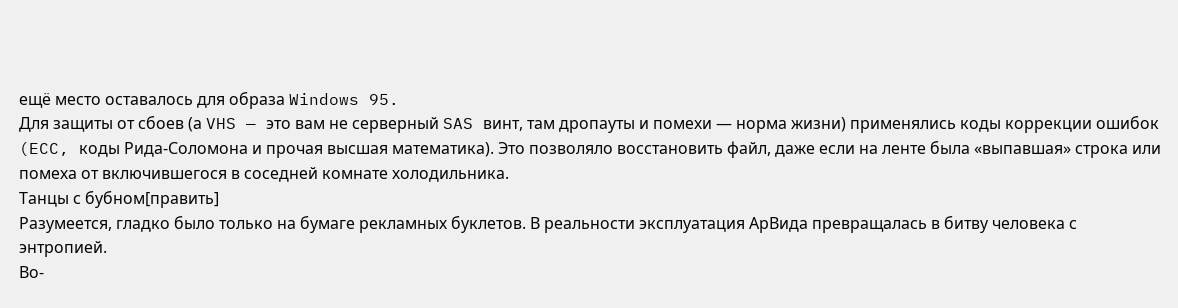ещё место оставалось для образа Windows 95.
Для защиты от сбоев (а VHS — это вам не серверный SAS винт, там дропауты и помехи — норма жизни) применялись коды коррекции ошибок (ECC, коды Рида-Соломона и прочая высшая математика). Это позволяло восстановить файл, даже если на ленте была «выпавшая» строка или помеха от включившегося в соседней комнате холодильника.
Танцы с бубном[править]
Разумеется, гладко было только на бумаге рекламных буклетов. В реальности эксплуатация АрВида превращалась в битву человека с энтропией.
Во-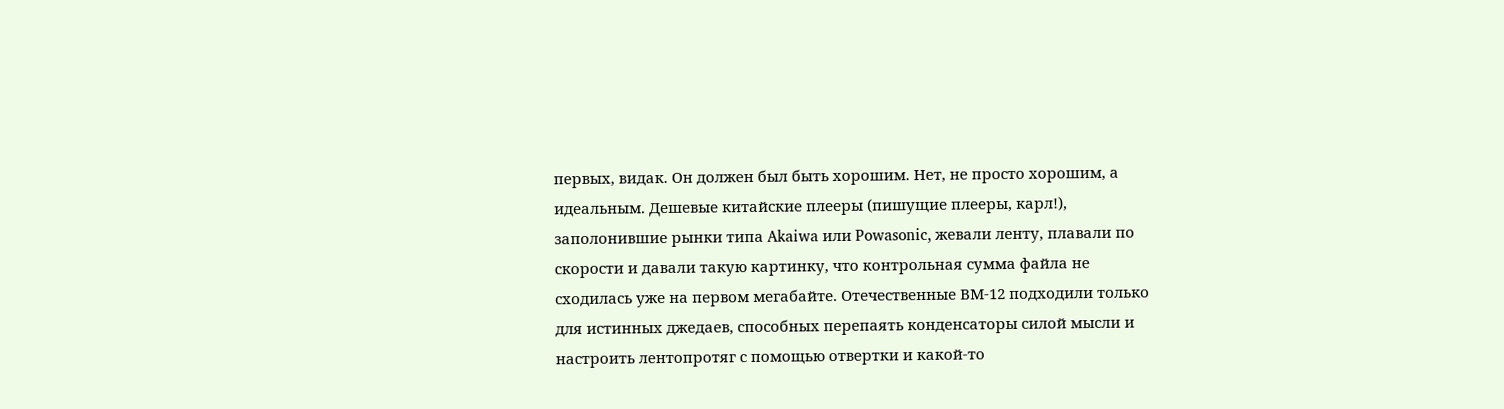первых, видак. Он должен был быть хорошим. Нет, не просто хорошим, а идеальным. Дешевые китайские плееры (пишущие плееры, карл!), заполонившие рынки типа Akaiwa или Powasonic, жевали ленту, плавали по скорости и давали такую картинку, что контрольная сумма файла не сходилась уже на первом мегабайте. Отечественные ВМ-12 подходили только для истинных джедаев, способных перепаять конденсаторы силой мысли и настроить лентопротяг с помощью отвертки и какой-то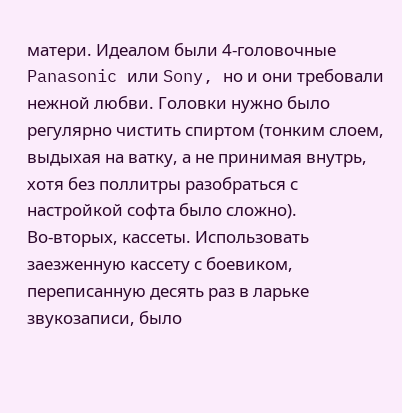матери. Идеалом были 4-головочные Panasonic или Sony, но и они требовали нежной любви. Головки нужно было регулярно чистить спиртом (тонким слоем, выдыхая на ватку, а не принимая внутрь, хотя без поллитры разобраться с настройкой софта было сложно).
Во-вторых, кассеты. Использовать заезженную кассету с боевиком, переписанную десять раз в ларьке звукозаписи, было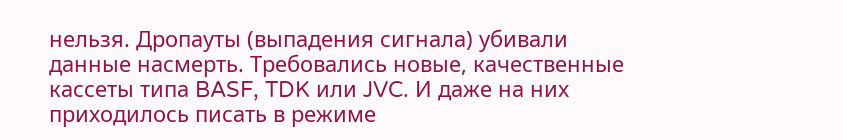нельзя. Дропауты (выпадения сигнала) убивали данные насмерть. Требовались новые, качественные кассеты типа BASF, TDK или JVC. И даже на них приходилось писать в режиме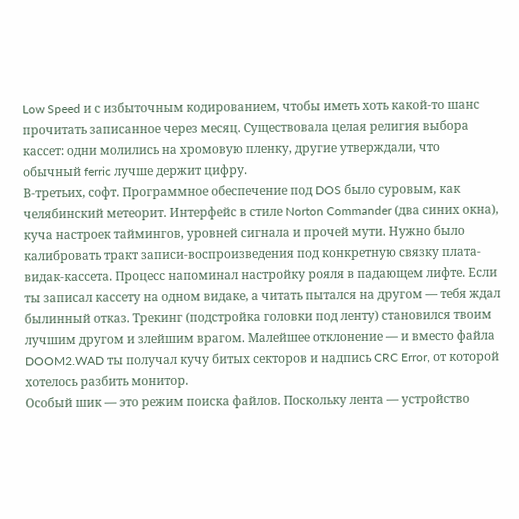Low Speed и с избыточным кодированием, чтобы иметь хоть какой-то шанс прочитать записанное через месяц. Существовала целая религия выбора кассет: одни молились на хромовую пленку, другие утверждали, что обычный ferric лучше держит цифру.
В-третьих, софт. Программное обеспечение под DOS было суровым, как челябинский метеорит. Интерфейс в стиле Norton Commander (два синих окна), куча настроек таймингов, уровней сигнала и прочей мути. Нужно было калибровать тракт записи-воспроизведения под конкретную связку плата-видак-кассета. Процесс напоминал настройку рояля в падающем лифте. Если ты записал кассету на одном видаке, а читать пытался на другом — тебя ждал былинный отказ. Трекинг (подстройка головки под ленту) становился твоим лучшим другом и злейшим врагом. Малейшее отклонение — и вместо файла DOOM2.WAD ты получал кучу битых секторов и надпись CRC Error, от которой хотелось разбить монитор.
Особый шик — это режим поиска файлов. Поскольку лента — устройство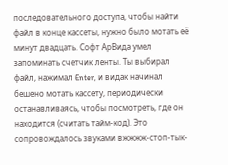последовательного доступа, чтобы найти файл в конце кассеты, нужно было мотать её минут двадцать. Софт АрВида умел запоминать счетчик ленты. Ты выбирал файл, нажимал Enter, и видак начинал бешено мотать кассету, периодически останавливаясь, чтобы посмотреть, где он находится (считать тайм-код). Это сопровождалось звуками вжжжж-стоп-тык-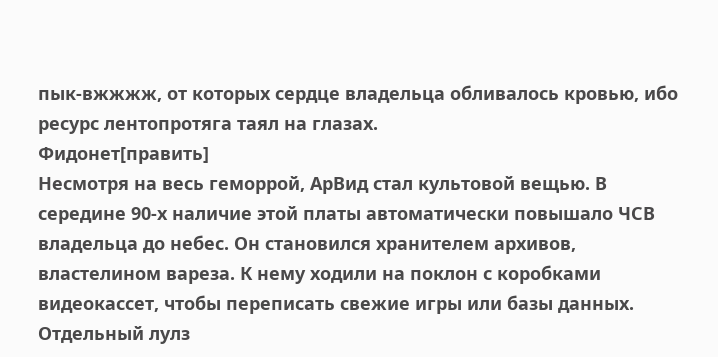пык-вжжжж, от которых сердце владельца обливалось кровью, ибо ресурс лентопротяга таял на глазах.
Фидонет[править]
Несмотря на весь геморрой, АрВид стал культовой вещью. В середине 90-х наличие этой платы автоматически повышало ЧСВ владельца до небес. Он становился хранителем архивов, властелином вареза. К нему ходили на поклон с коробками видеокассет, чтобы переписать свежие игры или базы данных.
Отдельный лулз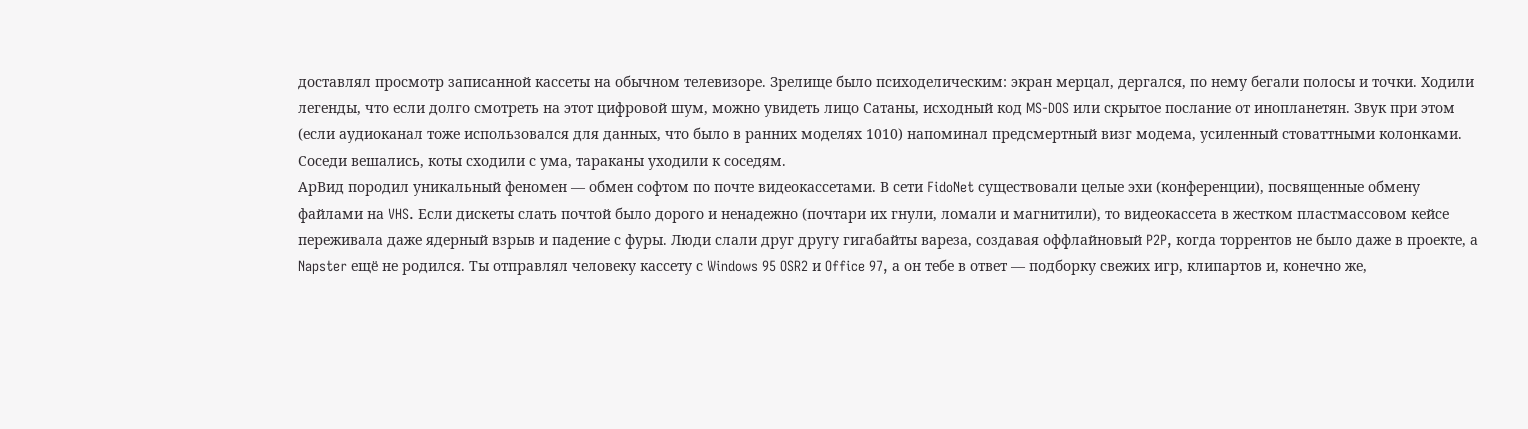доставлял просмотр записанной кассеты на обычном телевизоре. Зрелище было психоделическим: экран мерцал, дергался, по нему бегали полосы и точки. Ходили легенды, что если долго смотреть на этот цифровой шум, можно увидеть лицо Сатаны, исходный код MS-DOS или скрытое послание от инопланетян. Звук при этом (если аудиоканал тоже использовался для данных, что было в ранних моделях 1010) напоминал предсмертный визг модема, усиленный стоваттными колонками. Соседи вешались, коты сходили с ума, тараканы уходили к соседям.
АрВид породил уникальный феномен — обмен софтом по почте видеокассетами. В сети FidoNet существовали целые эхи (конференции), посвященные обмену файлами на VHS. Если дискеты слать почтой было дорого и ненадежно (почтари их гнули, ломали и магнитили), то видеокассета в жестком пластмассовом кейсе переживала даже ядерный взрыв и падение с фуры. Люди слали друг другу гигабайты вареза, создавая оффлайновый P2P, когда торрентов не было даже в проекте, а Napster ещё не родился. Ты отправлял человеку кассету с Windows 95 OSR2 и Office 97, а он тебе в ответ — подборку свежих игр, клипартов и, конечно же,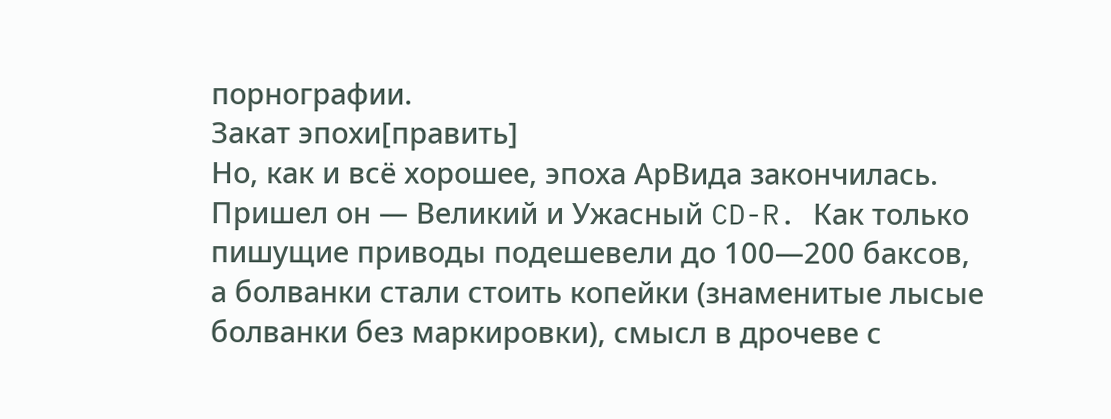порнографии.
Закат эпохи[править]
Но, как и всё хорошее, эпоха АрВида закончилась. Пришел он — Великий и Ужасный CD-R. Как только пишущие приводы подешевели до 100—200 баксов, а болванки стали стоить копейки (знаменитые лысые болванки без маркировки), смысл в дрочеве с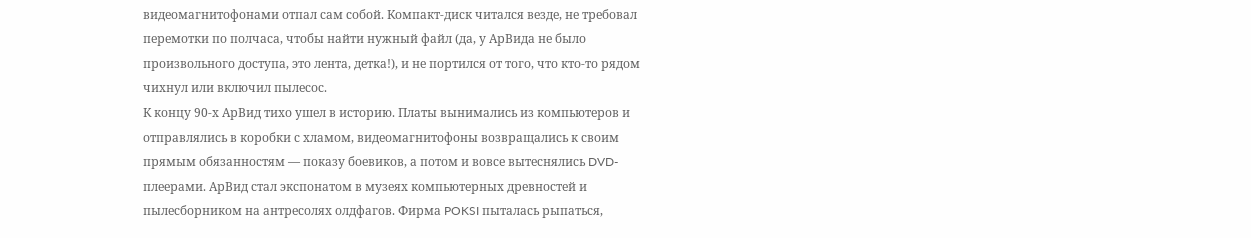видеомагнитофонами отпал сам собой. Компакт-диск читался везде, не требовал перемотки по полчаса, чтобы найти нужный файл (да, у АрВида не было произвольного доступа, это лента, детка!), и не портился от того, что кто-то рядом чихнул или включил пылесос.
К концу 90-х АрВид тихо ушел в историю. Платы вынимались из компьютеров и отправлялись в коробки с хламом, видеомагнитофоны возвращались к своим прямым обязанностям — показу боевиков, а потом и вовсе вытеснялись DVD-плеерами. АрВид стал экспонатом в музеях компьютерных древностей и пылесборником на антресолях олдфагов. Фирма POKSI пыталась рыпаться,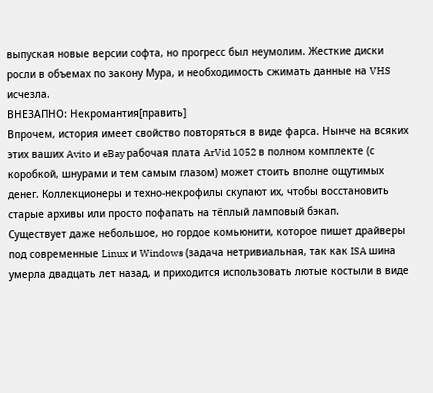выпуская новые версии софта, но прогресс был неумолим. Жесткие диски росли в объемах по закону Мура, и необходимость сжимать данные на VHS исчезла.
ВНЕЗАПНО: Некромантия[править]
Впрочем, история имеет свойство повторяться в виде фарса. Нынче на всяких этих ваших Avito и eBay рабочая плата ArVid 1052 в полном комплекте (с коробкой, шнурами и тем самым глазом) может стоить вполне ощутимых денег. Коллекционеры и техно-некрофилы скупают их, чтобы восстановить старые архивы или просто пофапать на тёплый ламповый бэкап.
Существует даже небольшое, но гордое комьюнити, которое пишет драйверы под современные Linux и Windows (задача нетривиальная, так как ISA шина умерла двадцать лет назад, и приходится использовать лютые костыли в виде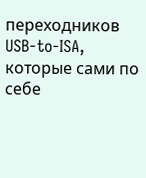переходников USB-to-ISA, которые сами по себе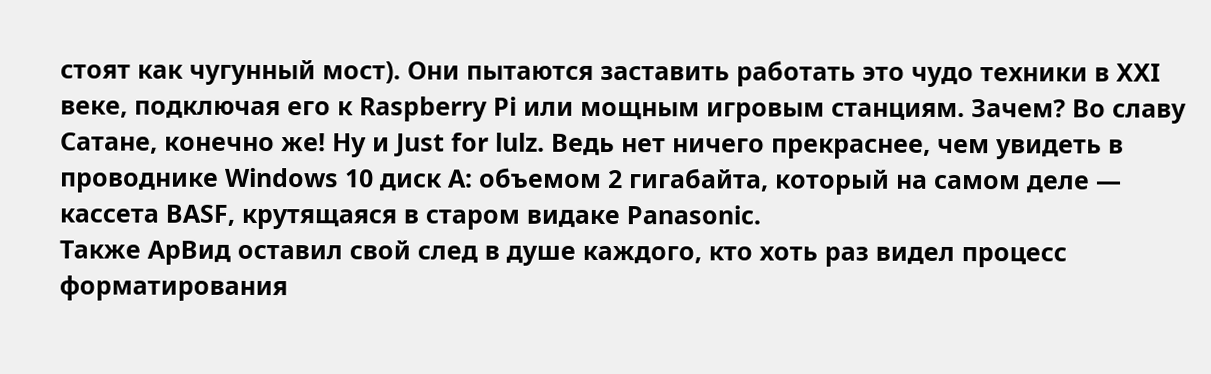стоят как чугунный мост). Они пытаются заставить работать это чудо техники в XXI веке, подключая его к Raspberry Pi или мощным игровым станциям. Зачем? Во славу Сатане, конечно же! Ну и Just for lulz. Ведь нет ничего прекраснее, чем увидеть в проводнике Windows 10 диск A: объемом 2 гигабайта, который на самом деле — кассета BASF, крутящаяся в старом видаке Panasonic.
Также АрВид оставил свой след в душе каждого, кто хоть раз видел процесс форматирования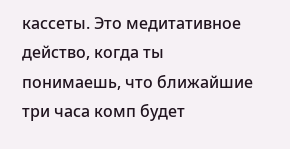кассеты. Это медитативное действо, когда ты понимаешь, что ближайшие три часа комп будет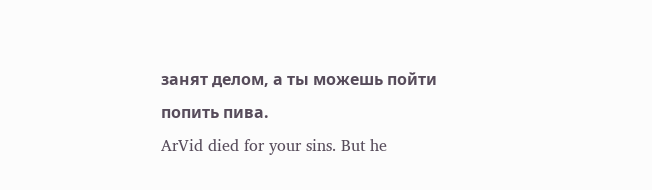занят делом, а ты можешь пойти попить пива.
ArVid died for your sins. But he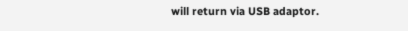will return via USB adaptor.